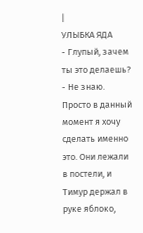|
УЛЫБКА ЯДА
- Глупый, зачем ты это делаешь? - Не знаю. Просто в данный момент я хочу сделать именно это. Они лежали в постели, и Тимур держал в руке яблоко,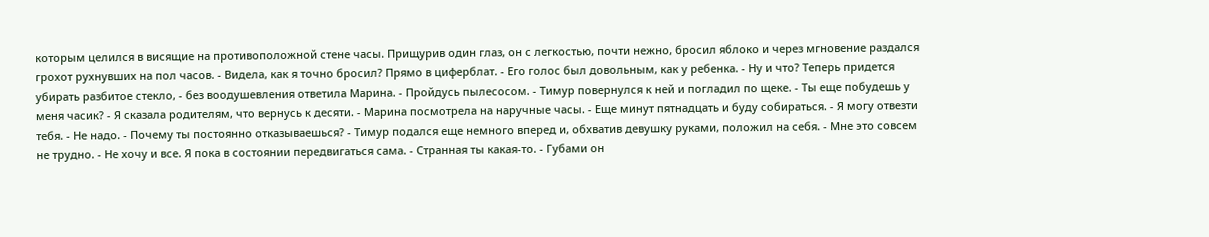которым целился в висящие на противоположной стене часы. Прищурив один глаз, он с легкостью, почти нежно, бросил яблоко и через мгновение раздался грохот рухнувших на пол часов. - Видела, как я точно бросил? Прямо в циферблат. - Его голос был довольным, как у ребенка. - Ну и что? Теперь придется убирать разбитое стекло, - без воодушевления ответила Марина. - Пройдусь пылесосом. - Тимур повернулся к ней и погладил по щеке. - Ты еще побудешь у меня часик? - Я сказала родителям, что вернусь к десяти. - Марина посмотрела на наручные часы. - Еще минут пятнадцать и буду собираться. - Я могу отвезти тебя. - Не надо. - Почему ты постоянно отказываешься? - Тимур подался еще немного вперед и, обхватив девушку руками, положил на себя. - Мне это совсем не трудно. - Не хочу и все. Я пока в состоянии передвигаться сама. - Странная ты какая-то. - Губами он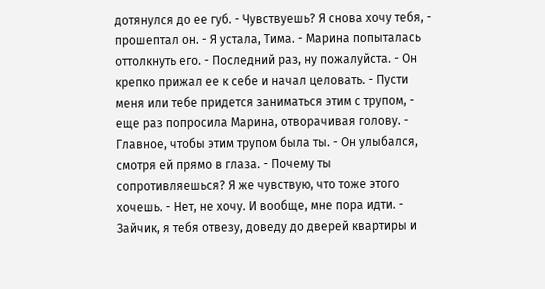дотянулся до ее губ. - Чувствуешь? Я снова хочу тебя, - прошептал он. - Я устала, Тима. - Марина попыталась оттолкнуть его. - Последний раз, ну пожалуйста. - Он крепко прижал ее к себе и начал целовать. - Пусти меня или тебе придется заниматься этим с трупом, - еще раз попросила Марина, отворачивая голову. - Главное, чтобы этим трупом была ты. - Он улыбался, смотря ей прямо в глаза. - Почему ты сопротивляешься? Я же чувствую, что тоже этого хочешь. - Нет, не хочу. И вообще, мне пора идти. - Зайчик, я тебя отвезу, доведу до дверей квартиры и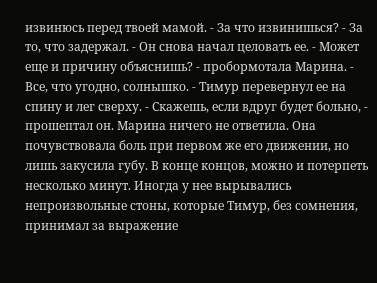извинюсь перед твоей мамой. - За что извинишься? - За то, что задержал. - Он снова начал целовать ее. - Может еще и причину объяснишь? - пробормотала Марина. - Все, что угодно, солнышко. - Тимур перевернул ее на спину и лег сверху. - Скажешь, если вдруг будет больно, - прошептал он. Марина ничего не ответила. Она почувствовала боль при первом же его движении, но лишь закусила губу. В конце концов, можно и потерпеть несколько минут. Иногда у нее вырывались непроизвольные стоны, которые Тимур, без сомнения, принимал за выражение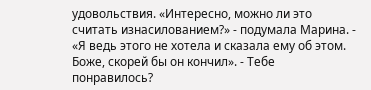удовольствия. «Интересно, можно ли это считать изнасилованием?» - подумала Марина. - «Я ведь этого не хотела и сказала ему об этом. Боже, скорей бы он кончил». - Тебе понравилось?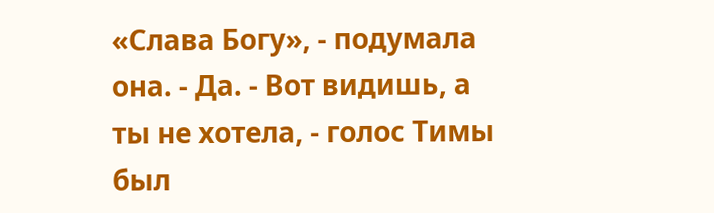«Слава Богу», - подумала она. - Да. - Вот видишь, а ты не хотела, - голос Тимы был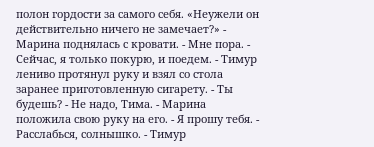полон гордости за самого себя. «Неужели он действительно ничего не замечает?» - Марина поднялась с кровати. - Мне пора. - Сейчас, я только покурю, и поедем. - Тимур лениво протянул руку и взял со стола заранее приготовленную сигарету. - Ты будешь? - Не надо, Тима. - Марина положила свою руку на его. - Я прошу тебя. - Расслабься, солнышко. - Тимур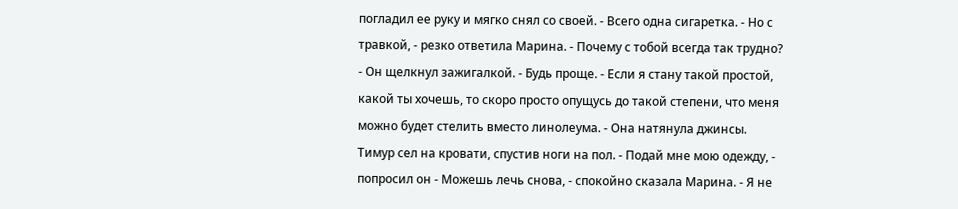погладил ее руку и мягко снял со своей. - Всего одна сигаретка. - Но с травкой, - резко ответила Марина. - Почему с тобой всегда так трудно? - Он щелкнул зажигалкой. - Будь проще. - Если я стану такой простой, какой ты хочешь, то скоро просто опущусь до такой степени, что меня можно будет стелить вместо линолеума. - Она натянула джинсы. Тимур сел на кровати, спустив ноги на пол. - Подай мне мою одежду, - попросил он - Можешь лечь снова, - спокойно сказала Марина. - Я не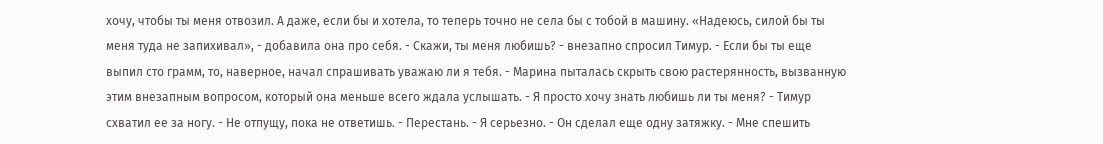хочу, чтобы ты меня отвозил. А даже, если бы и хотела, то теперь точно не села бы с тобой в машину. «Надеюсь, силой бы ты меня туда не запихивал», - добавила она про себя. - Скажи, ты меня любишь? - внезапно спросил Тимур. - Если бы ты еще выпил сто грамм, то, наверное, начал спрашивать уважаю ли я тебя. - Марина пыталась скрыть свою растерянность, вызванную этим внезапным вопросом, который она меньше всего ждала услышать. - Я просто хочу знать любишь ли ты меня? - Тимур схватил ее за ногу. - Не отпущу, пока не ответишь. - Перестань. - Я серьезно. - Он сделал еще одну затяжку. - Мне спешить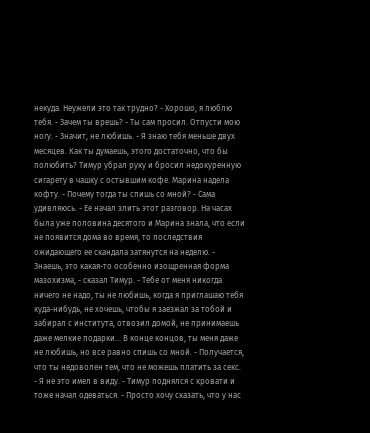некуда. Неужели это так трудно? - Хорошо, я люблю тебя. - Зачем ты врешь? - Ты сам просил. Отпусти мою ногу. - Значит, не любишь. - Я знаю тебя меньше двух месяцев. Как ты думаешь, этого достаточно, что бы полюбить? Тимур убрал руку и бросил недокуренную сигарету в чашку с остывшим кофе. Марина надела кофту. - Почему тогда ты спишь со мной? - Сама удивляюсь. - Ее начал злить этот разговор. На часах была уже половина десятого и Марина знала, что если не появится дома во время, то последствия ожидающего ее скандала затянутся на неделю. - Знаешь, это какая-то особенно изощренная форма мазохизма, - сказал Тимур. - Тебе от меня никогда ничего не надо, ты не любишь, когда я приглашаю тебя куда-нибудь, не хочешь, чтобы я заезжал за тобой и забирал с института, отвозил домой, не принимаешь даже мелкие подарки... В конце концов, ты меня даже не любишь, но все равно спишь со мной. - Получается, что ты недоволен тем, что не можешь платить за секс. - Я не это имел в виду. - Тимур поднялся с кровати и тоже начал одеваться. - Просто хочу сказать, что у нас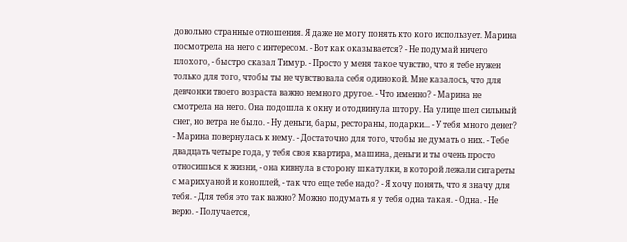довольно странные отношения. Я даже не могу понять кто кого использует. Марина посмотрела на него с интересом. - Вот как оказывается? - Не подумай ничего плохого, - быстро сказал Тимур. - Просто у меня такое чувство, что я тебе нужен только для того, чтобы ты не чувствовала себя одинокой. Мне казалось, что для девчонки твоего возраста важно немного другое. - Что именно? - Марина не смотрела на него. Она подошла к окну и отодвинула штору. На улице шел сильный снег, но ветра не было. - Ну деньги, бары, рестораны, подарки... - У тебя много денег? - Марина повернулась к нему. - Достаточно для того, чтобы не думать о них. - Тебе двадцать четыре года, у тебя своя квартира, машина, деньги и ты очень просто относишься к жизни, - она кивнула в сторону шкатулки, в которой лежали сигареты с марихуаной и коноплей, - так что еще тебе надо? - Я хочу понять, что я значу для тебя. - Для тебя это так важно? Можно подумать я у тебя одна такая. - Одна. - Не верю. - Получается,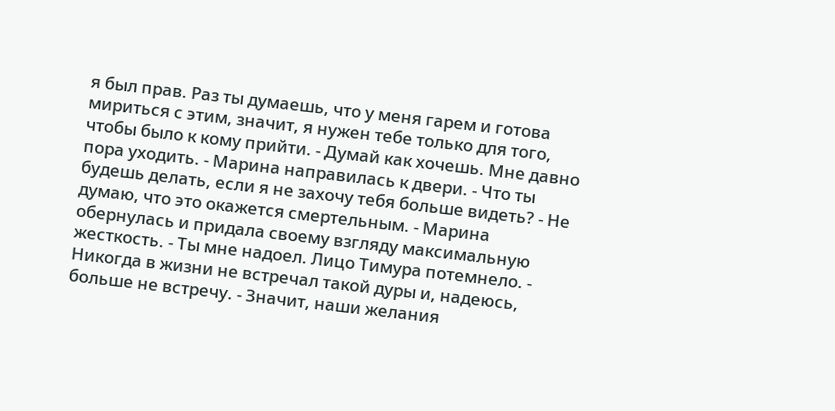я был прав. Раз ты думаешь, что у меня гарем и готова мириться с этим, значит, я нужен тебе только для того, чтобы было к кому прийти. - Думай как хочешь. Мне давно пора уходить. - Марина направилась к двери. - Что ты будешь делать, если я не захочу тебя больше видеть? - Не думаю, что это окажется смертельным. - Марина обернулась и придала своему взгляду максимальную жесткость. - Ты мне надоел. Лицо Тимура потемнело. - Никогда в жизни не встречал такой дуры и, надеюсь, больше не встречу. - Значит, наши желания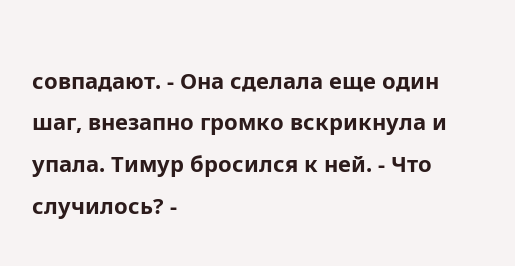совпадают. - Она сделала еще один шаг, внезапно громко вскрикнула и упала. Тимур бросился к ней. - Что случилось? -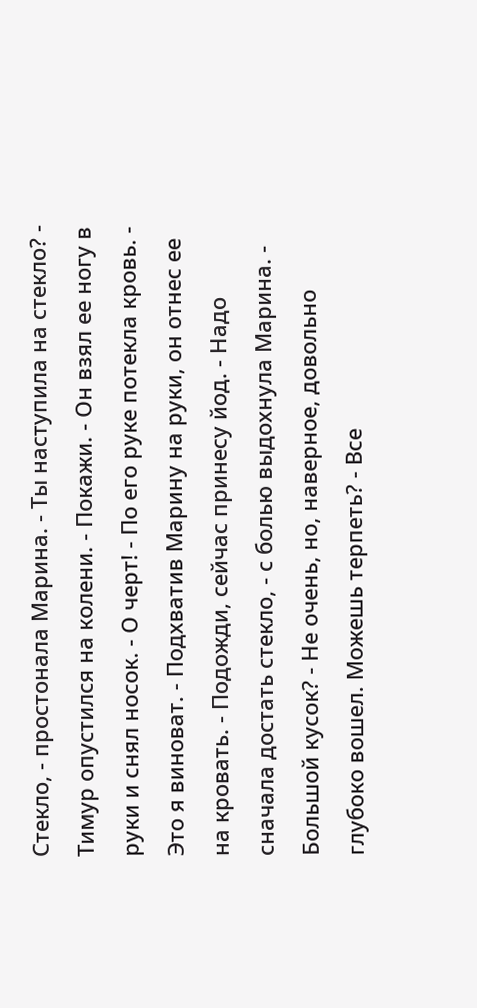Стекло, - простонала Марина. - Ты наступила на стекло? - Тимур опустился на колени. - Покажи. - Он взял ее ногу в руки и снял носок. - О черт! - По его руке потекла кровь. - Это я виноват. - Подхватив Марину на руки, он отнес ее на кровать. - Подожди, сейчас принесу йод. - Надо сначала достать стекло, - с болью выдохнула Марина. - Большой кусок? - Не очень, но, наверное, довольно глубоко вошел. Можешь терпеть? - Все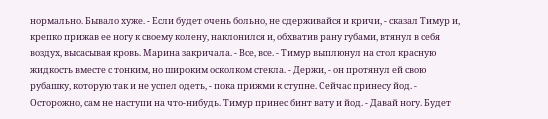нормально. Бывало хуже. - Если будет очень больно, не сдерживайся и кричи, - сказал Тимур и, крепко прижав ее ногу к своему колену, наклонился и, обхватив рану губами, втянул в себя воздух, высасывая кровь. Марина закричала. - Все, все. - Тимур выплюнул на стол красную жидкость вместе с тонким, но широким осколком стекла. - Держи, - он протянул ей свою рубашку, которую так и не успел одеть, - пока прижми к ступне. Сейчас принесу йод. - Осторожно, сам не наступи на что-нибудь. Тимур принес бинт вату и йод. - Давай ногу. Будет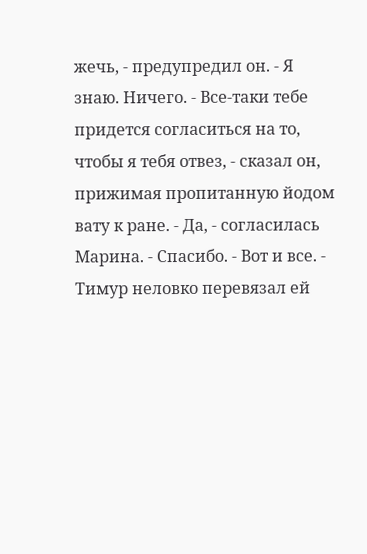жечь, - предупредил он. - Я знаю. Ничего. - Все-таки тебе придется согласиться на то, чтобы я тебя отвез, - сказал он, прижимая пропитанную йодом вату к ране. - Да, - согласилась Марина. - Спасибо. - Вот и все. - Тимур неловко перевязал ей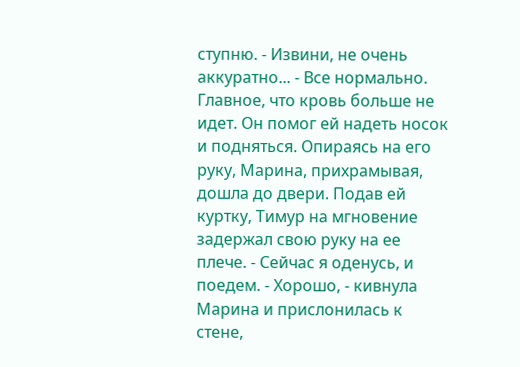ступню. - Извини, не очень аккуратно... - Все нормально. Главное, что кровь больше не идет. Он помог ей надеть носок и подняться. Опираясь на его руку, Марина, прихрамывая, дошла до двери. Подав ей куртку, Тимур на мгновение задержал свою руку на ее плече. - Сейчас я оденусь, и поедем. - Хорошо, - кивнула Марина и прислонилась к стене,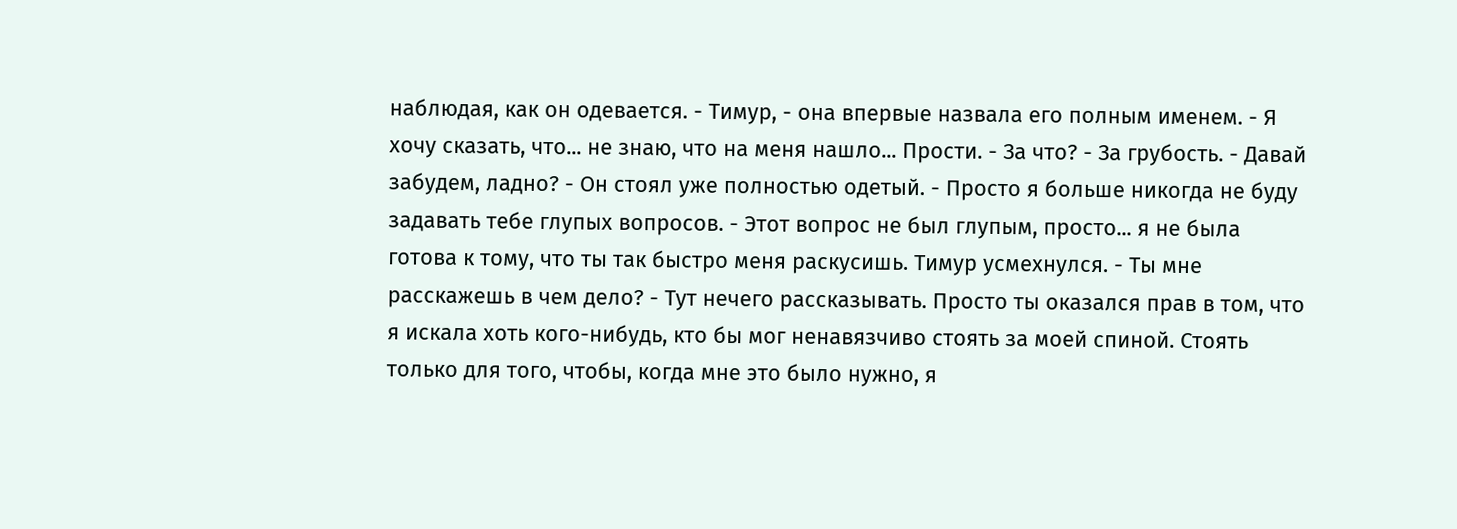наблюдая, как он одевается. - Тимур, - она впервые назвала его полным именем. - Я хочу сказать, что... не знаю, что на меня нашло... Прости. - За что? - За грубость. - Давай забудем, ладно? - Он стоял уже полностью одетый. - Просто я больше никогда не буду задавать тебе глупых вопросов. - Этот вопрос не был глупым, просто... я не была готова к тому, что ты так быстро меня раскусишь. Тимур усмехнулся. - Ты мне расскажешь в чем дело? - Тут нечего рассказывать. Просто ты оказался прав в том, что я искала хоть кого-нибудь, кто бы мог ненавязчиво стоять за моей спиной. Стоять только для того, чтобы, когда мне это было нужно, я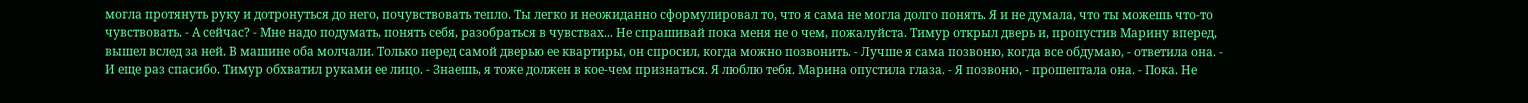могла протянуть руку и дотронуться до него, почувствовать тепло. Ты легко и неожиданно сформулировал то, что я сама не могла долго понять. Я и не думала, что ты можешь что-то чувствовать. - А сейчас? - Мне надо подумать, понять себя, разобраться в чувствах... Не спрашивай пока меня не о чем, пожалуйста. Тимур открыл дверь и, пропустив Марину вперед, вышел вслед за ней. В машине оба молчали. Только перед самой дверью ее квартиры, он спросил, когда можно позвонить. - Лучше я сама позвоню, когда все обдумаю, - ответила она. - И еще раз спасибо. Тимур обхватил руками ее лицо. - Знаешь, я тоже должен в кое-чем признаться. Я люблю тебя. Марина опустила глаза. - Я позвоню, - прошептала она. - Пока. Не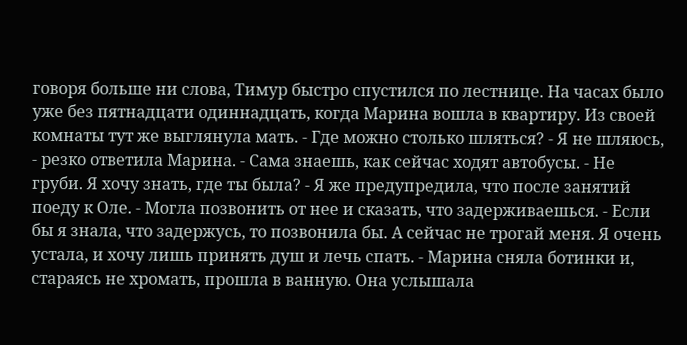говоря больше ни слова, Тимур быстро спустился по лестнице. На часах было уже без пятнадцати одиннадцать, когда Марина вошла в квартиру. Из своей комнаты тут же выглянула мать. - Где можно столько шляться? - Я не шляюсь, - резко ответила Марина. - Сама знаешь, как сейчас ходят автобусы. - Не груби. Я хочу знать, где ты была? - Я же предупредила, что после занятий поеду к Оле. - Могла позвонить от нее и сказать, что задерживаешься. - Если бы я знала, что задержусь, то позвонила бы. А сейчас не трогай меня. Я очень устала, и хочу лишь принять душ и лечь спать. - Марина сняла ботинки и, стараясь не хромать, прошла в ванную. Она услышала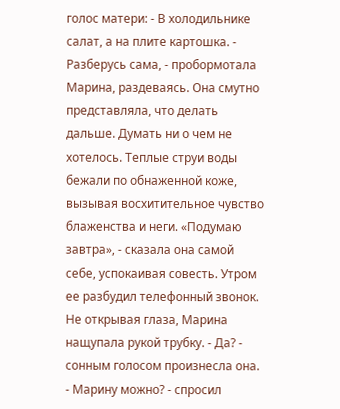голос матери: - В холодильнике салат, а на плите картошка. - Разберусь сама, - пробормотала Марина, раздеваясь. Она смутно представляла, что делать дальше. Думать ни о чем не хотелось. Теплые струи воды бежали по обнаженной коже, вызывая восхитительное чувство блаженства и неги. «Подумаю завтра», - сказала она самой себе, успокаивая совесть. Утром ее разбудил телефонный звонок. Не открывая глаза, Марина нащупала рукой трубку. - Да? - сонным голосом произнесла она. - Марину можно? - спросил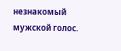незнакомый мужской голос.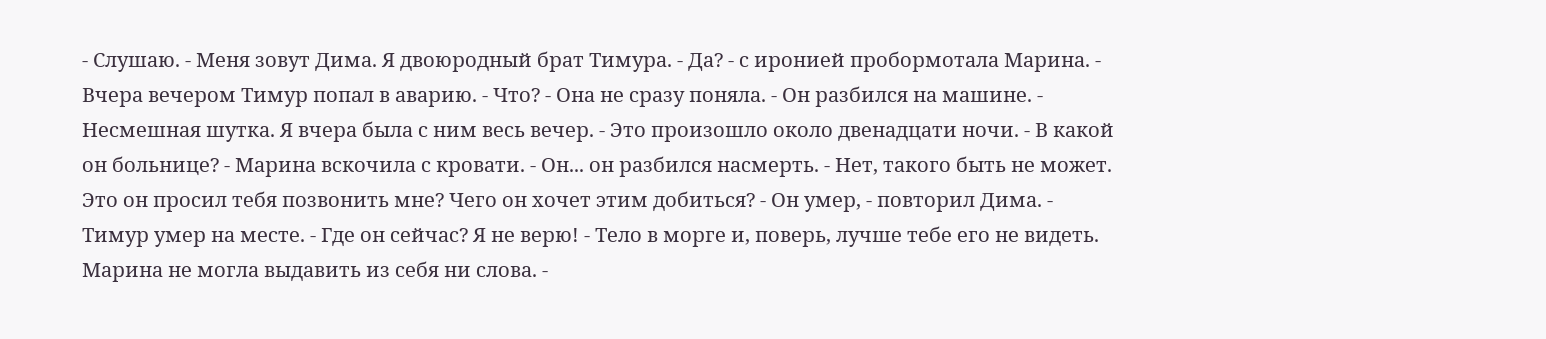- Слушаю. - Меня зовут Дима. Я двоюродный брат Тимура. - Да? - с иронией пробормотала Марина. - Вчера вечером Тимур попал в аварию. - Что? - Она не сразу поняла. - Он разбился на машине. - Несмешная шутка. Я вчера была с ним весь вечер. - Это произошло около двенадцати ночи. - В какой он больнице? - Марина вскочила с кровати. - Он... он разбился насмерть. - Нет, такого быть не может. Это он просил тебя позвонить мне? Чего он хочет этим добиться? - Он умер, - повторил Дима. - Тимур умер на месте. - Где он сейчас? Я не верю! - Тело в морге и, поверь, лучше тебе его не видеть. Марина не могла выдавить из себя ни слова. -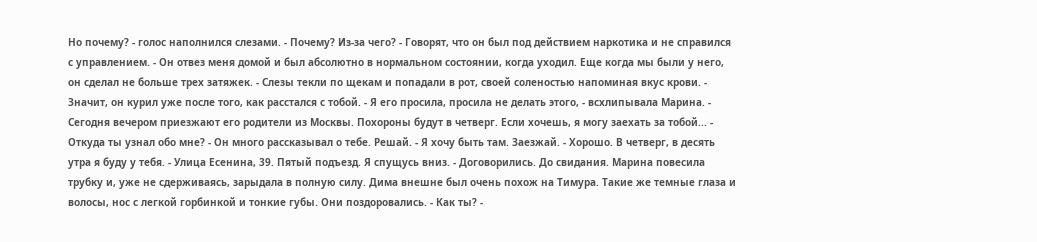Но почему? - голос наполнился слезами. - Почему? Из-за чего? - Говорят, что он был под действием наркотика и не справился с управлением. - Он отвез меня домой и был абсолютно в нормальном состоянии, когда уходил. Еще когда мы были у него, он сделал не больше трех затяжек. - Слезы текли по щекам и попадали в рот, своей соленостью напоминая вкус крови. - Значит, он курил уже после того, как расстался с тобой. - Я его просила, просила не делать этого, - всхлипывала Марина. - Сегодня вечером приезжают его родители из Москвы. Похороны будут в четверг. Если хочешь, я могу заехать за тобой... - Откуда ты узнал обо мне? - Он много рассказывал о тебе. Решай. - Я хочу быть там. Заезжай. - Хорошо. В четверг, в десять утра я буду у тебя. - Улица Есенина, 39. Пятый подъезд. Я спущусь вниз. - Договорились. До свидания. Марина повесила трубку и, уже не сдерживаясь, зарыдала в полную силу. Дима внешне был очень похож на Тимура. Такие же темные глаза и волосы, нос с легкой горбинкой и тонкие губы. Они поздоровались. - Как ты? -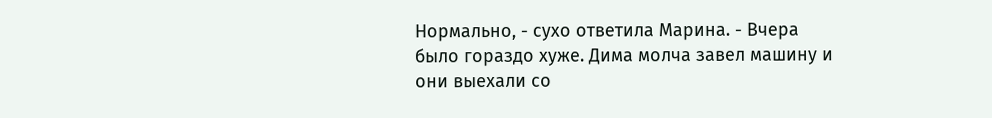Нормально, - сухо ответила Марина. - Вчера было гораздо хуже. Дима молча завел машину и они выехали со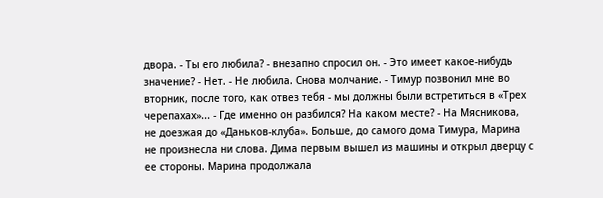двора. - Ты его любила? - внезапно спросил он. - Это имеет какое-нибудь значение? - Нет. - Не любила. Снова молчание. - Тимур позвонил мне во вторник, после того, как отвез тебя - мы должны были встретиться в «Трех черепахах»... - Где именно он разбился? На каком месте? - На Мясникова, не доезжая до «Даньков-клуба». Больше, до самого дома Тимура, Марина не произнесла ни слова. Дима первым вышел из машины и открыл дверцу с ее стороны. Марина продолжала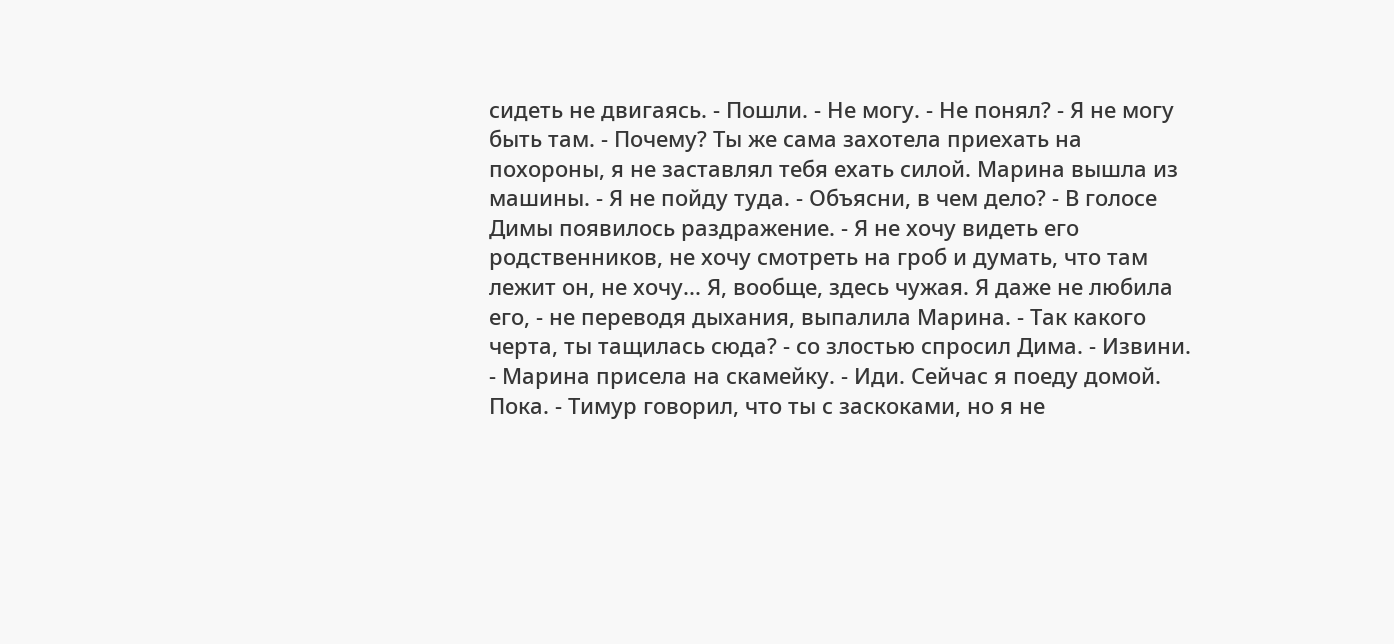сидеть не двигаясь. - Пошли. - Не могу. - Не понял? - Я не могу быть там. - Почему? Ты же сама захотела приехать на похороны, я не заставлял тебя ехать силой. Марина вышла из машины. - Я не пойду туда. - Объясни, в чем дело? - В голосе Димы появилось раздражение. - Я не хочу видеть его родственников, не хочу смотреть на гроб и думать, что там лежит он, не хочу... Я, вообще, здесь чужая. Я даже не любила его, - не переводя дыхания, выпалила Марина. - Так какого черта, ты тащилась сюда? - со злостью спросил Дима. - Извини. - Марина присела на скамейку. - Иди. Сейчас я поеду домой. Пока. - Тимур говорил, что ты с заскоками, но я не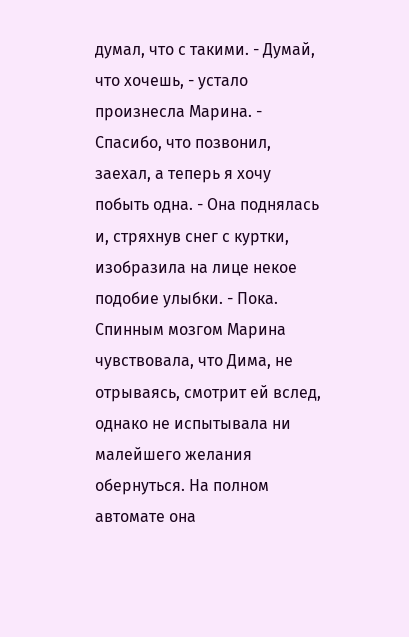думал, что с такими. - Думай, что хочешь, - устало произнесла Марина. - Спасибо, что позвонил, заехал, а теперь я хочу побыть одна. - Она поднялась и, стряхнув снег с куртки, изобразила на лице некое подобие улыбки. - Пока. Спинным мозгом Марина чувствовала, что Дима, не отрываясь, смотрит ей вслед, однако не испытывала ни малейшего желания обернуться. На полном автомате она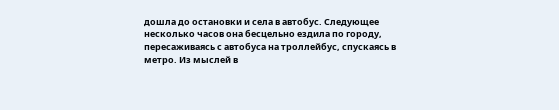дошла до остановки и села в автобус. Следующее несколько часов она бесцельно ездила по городу, пересаживаясь с автобуса на троллейбус, спускаясь в метро. Из мыслей в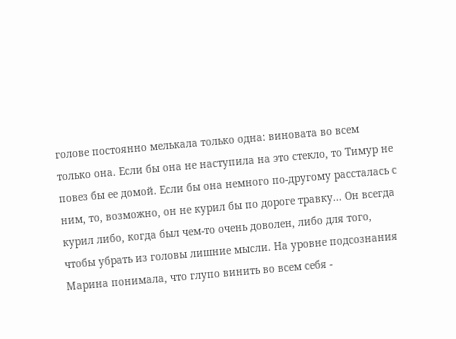голове постоянно мелькала только одна: виновата во всем только она. Если бы она не наступила на это стекло, то Тимур не повез бы ее домой. Если бы она немного по-другому рассталась с ним, то, возможно, он не курил бы по дороге травку... Он всегда курил либо, когда был чем-то очень доволен, либо для того, чтобы убрать из головы лишние мысли. На уровне подсознания Марина понимала, что глупо винить во всем себя -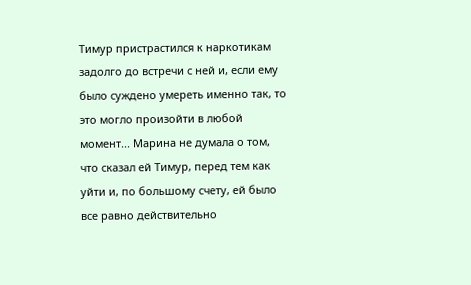Тимур пристрастился к наркотикам задолго до встречи с ней и, если ему было суждено умереть именно так, то это могло произойти в любой момент... Марина не думала о том, что сказал ей Тимур, перед тем как уйти и, по большому счету, ей было все равно действительно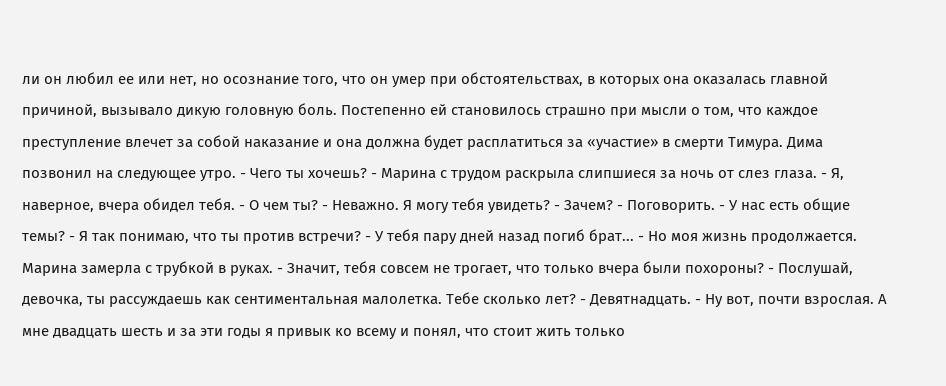ли он любил ее или нет, но осознание того, что он умер при обстоятельствах, в которых она оказалась главной причиной, вызывало дикую головную боль. Постепенно ей становилось страшно при мысли о том, что каждое преступление влечет за собой наказание и она должна будет расплатиться за «участие» в смерти Тимура. Дима позвонил на следующее утро. - Чего ты хочешь? - Марина с трудом раскрыла слипшиеся за ночь от слез глаза. - Я, наверное, вчера обидел тебя. - О чем ты? - Неважно. Я могу тебя увидеть? - Зачем? - Поговорить. - У нас есть общие темы? - Я так понимаю, что ты против встречи? - У тебя пару дней назад погиб брат... - Но моя жизнь продолжается. Марина замерла с трубкой в руках. - Значит, тебя совсем не трогает, что только вчера были похороны? - Послушай, девочка, ты рассуждаешь как сентиментальная малолетка. Тебе сколько лет? - Девятнадцать. - Ну вот, почти взрослая. А мне двадцать шесть и за эти годы я привык ко всему и понял, что стоит жить только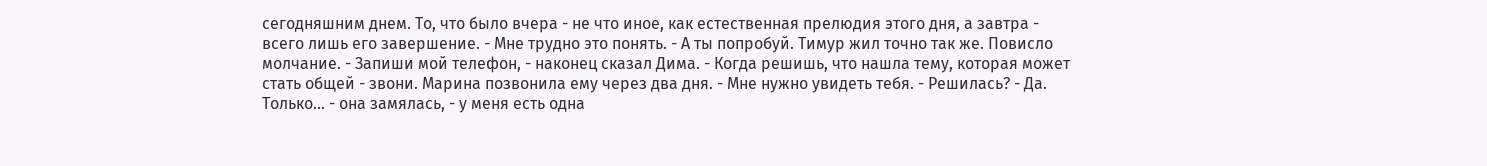сегодняшним днем. То, что было вчера - не что иное, как естественная прелюдия этого дня, а завтра - всего лишь его завершение. - Мне трудно это понять. - А ты попробуй. Тимур жил точно так же. Повисло молчание. - Запиши мой телефон, - наконец сказал Дима. - Когда решишь, что нашла тему, которая может стать общей - звони. Марина позвонила ему через два дня. - Мне нужно увидеть тебя. - Решилась? - Да. Только... - она замялась, - у меня есть одна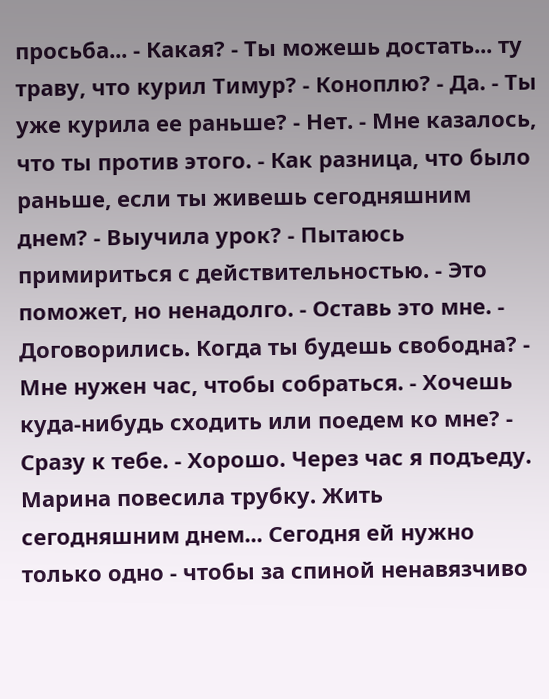просьба... - Какая? - Ты можешь достать... ту траву, что курил Тимур? - Коноплю? - Да. - Ты уже курила ее раньше? - Нет. - Мне казалось, что ты против этого. - Как разница, что было раньше, если ты живешь сегодняшним днем? - Выучила урок? - Пытаюсь примириться с действительностью. - Это поможет, но ненадолго. - Оставь это мне. - Договорились. Когда ты будешь свободна? - Мне нужен час, чтобы собраться. - Хочешь куда-нибудь сходить или поедем ко мне? - Сразу к тебе. - Хорошо. Через час я подъеду. Марина повесила трубку. Жить сегодняшним днем... Сегодня ей нужно только одно - чтобы за спиной ненавязчиво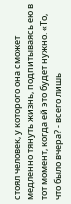стоял человек, у которого она сможет медленно тянуть жизнь, подпитываясь ею в тот момент, когда ей это будет нужно. «То, что было вчера? - всего лишь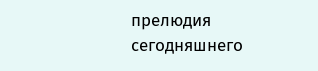прелюдия сегодняшнего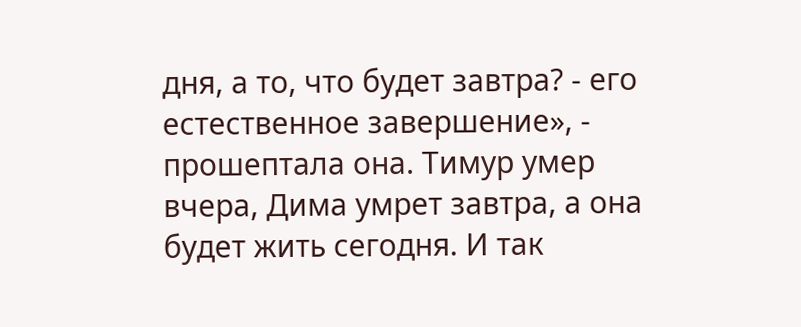дня, а то, что будет завтра? - его естественное завершение», - прошептала она. Тимур умер вчера, Дима умрет завтра, а она будет жить сегодня. И так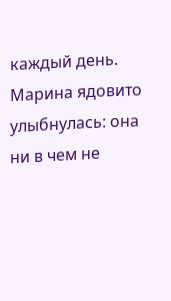каждый день. Марина ядовито улыбнулась: она ни в чем не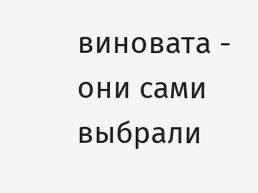виновата - они сами выбрали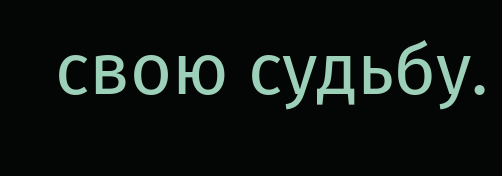свою судьбу.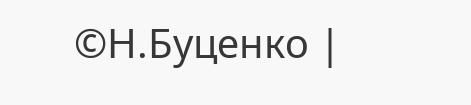©Н.Буценко |